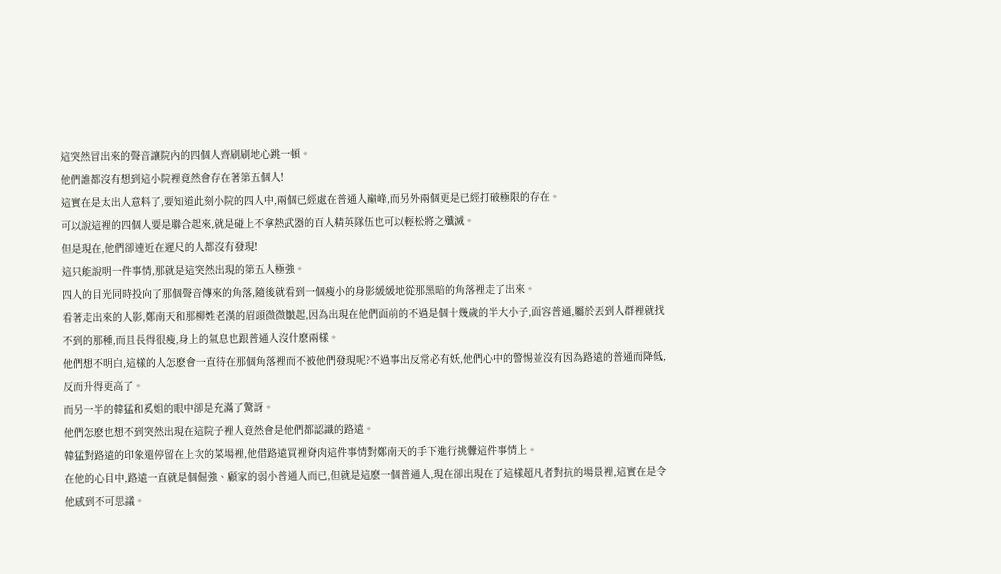這突然冒出來的聲音讓院內的四個人齊刷刷地心跳一頓。
他們誰都沒有想到這小院裡竟然會存在著第五個人!
這實在是太出人意料了,要知道此刻小院的四人中,兩個已經處在普通人巔峰,而另外兩個更是已經打破極限的存在。
可以說這裡的四個人要是聯合起來,就是碰上不拿熱武器的百人精英隊伍也可以輕松將之殲滅。
但是現在,他們卻連近在遲尺的人都沒有發現!
這只能說明一件事情,那就是這突然出現的第五人極強。
四人的目光同時投向了那個聲音傳來的角落,隨後就看到一個瘦小的身影緩緩地從那黑暗的角落裡走了出來。
看著走出來的人影,鄭南天和那柳姓老漢的眉頭微微皺起,因為出現在他們面前的不過是個十幾歲的半大小子,面容普通,屬於丟到人群裡就找不到的那種,而且長得很瘦,身上的氣息也跟普通人沒什麽兩樣。
他們想不明白,這樣的人怎麽會一直待在那個角落裡而不被他們發現呢?不過事出反常必有妖,他們心中的警惕並沒有因為路遠的普通而降低,反而升得更高了。
而另一半的韓猛和奚姐的眼中卻是充滿了驚訝。
他們怎麽也想不到突然出現在這院子裡人竟然會是他們都認識的路遠。
韓猛對路遠的印象還停留在上次的菜場裡,他借路遠買裡脊肉這件事情對鄭南天的手下進行挑釁這件事情上。
在他的心目中,路遠一直就是個倔強、顧家的弱小普通人而已,但就是這麽一個普通人,現在卻出現在了這樣超凡者對抗的場景裡,這實在是令他感到不可思議。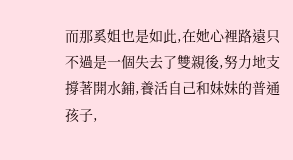而那奚姐也是如此,在她心裡路遠只不過是一個失去了雙親後,努力地支撐著開水鋪,養活自己和妹妹的普通孩子,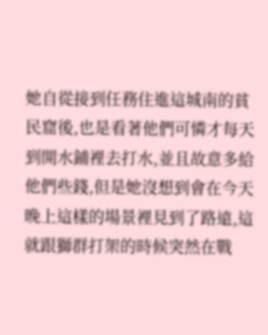她自從接到任務住進這城南的貧民窟後,也是看著他們可憐才每天到開水鋪裡去打水,並且故意多給他們些錢,但是她沒想到會在今天晚上這樣的場景裡見到了路遠,這就跟獅群打架的時候突然在戰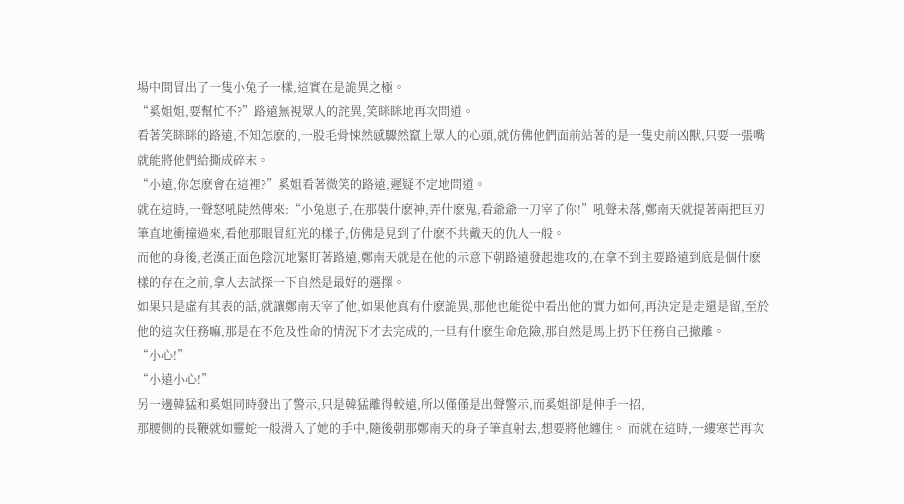場中間冒出了一隻小兔子一樣,這實在是詭異之極。
“奚姐姐,要幫忙不?”路遠無視眾人的詫異,笑眯眯地再次問道。
看著笑眯眯的路遠,不知怎麽的,一股毛骨悚然感驟然竄上眾人的心頭,就仿佛他們面前站著的是一隻史前凶獸,只要一張嘴就能將他們給撕成碎末。
“小遠,你怎麽會在這裡?”奚姐看著微笑的路遠,遲疑不定地問道。
就在這時,一聲怒吼陡然傳來:“小兔崽子,在那裝什麽神,弄什麽鬼,看爺爺一刀宰了你!”吼聲未落,鄭南天就提著兩把巨刃筆直地衝撞過來,看他那眼冒紅光的樣子,仿佛是見到了什麽不共戴天的仇人一般。
而他的身後,老漢正面色陰沉地緊盯著路遠,鄭南天就是在他的示意下朝路遠發起進攻的,在拿不到主要路遠到底是個什麽樣的存在之前,拿人去試探一下自然是最好的選擇。
如果只是虛有其表的話,就讓鄭南天宰了他,如果他真有什麽詭異,那他也能從中看出他的實力如何,再決定是走還是留,至於他的這次任務嘛,那是在不危及性命的情況下才去完成的,一旦有什麽生命危險,那自然是馬上扔下任務自己撤離。
“小心!”
“小遠小心!”
另一邊韓猛和奚姐同時發出了警示,只是韓猛離得較遠,所以僅僅是出聲警示,而奚姐卻是伸手一招,
那腰側的長鞭就如靈蛇一般滑入了她的手中,隨後朝那鄭南天的身子筆直射去,想要將他纏住。 而就在這時,一縷寒芒再次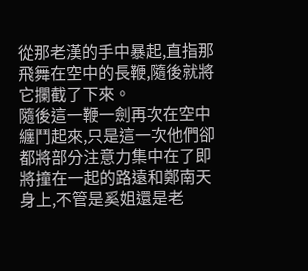從那老漢的手中暴起,直指那飛舞在空中的長鞭,隨後就將它攔截了下來。
隨後這一鞭一劍再次在空中纏鬥起來,只是這一次他們卻都將部分注意力集中在了即將撞在一起的路遠和鄭南天身上,不管是奚姐還是老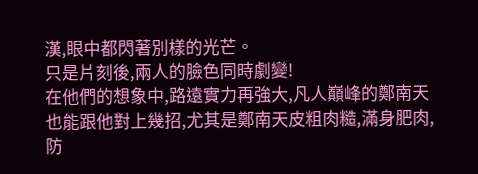漢,眼中都閃著別樣的光芒。
只是片刻後,兩人的臉色同時劇變!
在他們的想象中,路遠實力再強大,凡人巔峰的鄭南天也能跟他對上幾招,尤其是鄭南天皮粗肉糙,滿身肥肉,防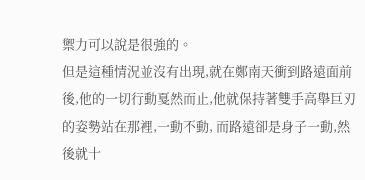禦力可以說是很強的。
但是這種情況並沒有出現,就在鄭南天衝到路遠面前後,他的一切行動戛然而止,他就保持著雙手高舉巨刃的姿勢站在那裡,一動不動, 而路遠卻是身子一動,然後就十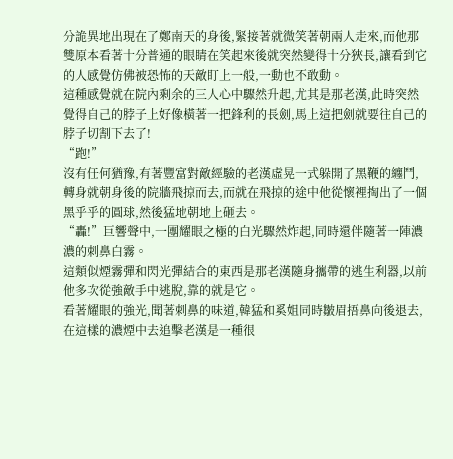分詭異地出現在了鄭南天的身後,緊接著就微笑著朝兩人走來,而他那雙原本看著十分普通的眼睛在笑起來後就突然變得十分狹長,讓看到它的人感覺仿佛被恐怖的天敵盯上一般,一動也不敢動。
這種感覺就在院內剩余的三人心中驟然升起,尤其是那老漢,此時突然覺得自己的脖子上好像橫著一把鋒利的長劍,馬上這把劍就要往自己的脖子切割下去了!
“跑!”
沒有任何猶豫,有著豐富對敵經驗的老漢虛晃一式躲開了黑鞭的纏鬥,轉身就朝身後的院牆飛掠而去,而就在飛掠的途中他從懷裡掏出了一個黑乎乎的圓球,然後猛地朝地上砸去。
“轟!”巨響聲中,一團耀眼之極的白光驟然炸起,同時還伴隨著一陣濃濃的刺鼻白霧。
這類似煙霧彈和閃光彈結合的東西是那老漢隨身攜帶的逃生利器,以前他多次從強敵手中逃脫,靠的就是它。
看著耀眼的強光,聞著刺鼻的味道,韓猛和奚姐同時皺眉捂鼻向後退去,在這樣的濃煙中去追擊老漢是一種很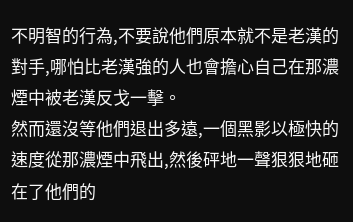不明智的行為,不要說他們原本就不是老漢的對手,哪怕比老漢強的人也會擔心自己在那濃煙中被老漢反戈一擊。
然而還沒等他們退出多遠,一個黑影以極快的速度從那濃煙中飛出,然後砰地一聲狠狠地砸在了他們的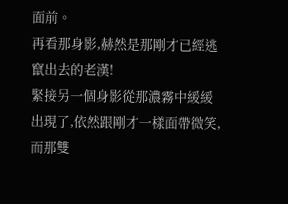面前。
再看那身影,赫然是那剛才已經逃竄出去的老漢!
緊接另一個身影從那濃霧中緩緩出現了,依然跟剛才一樣面帶微笑,而那雙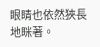眼睛也依然狹長地眯著。